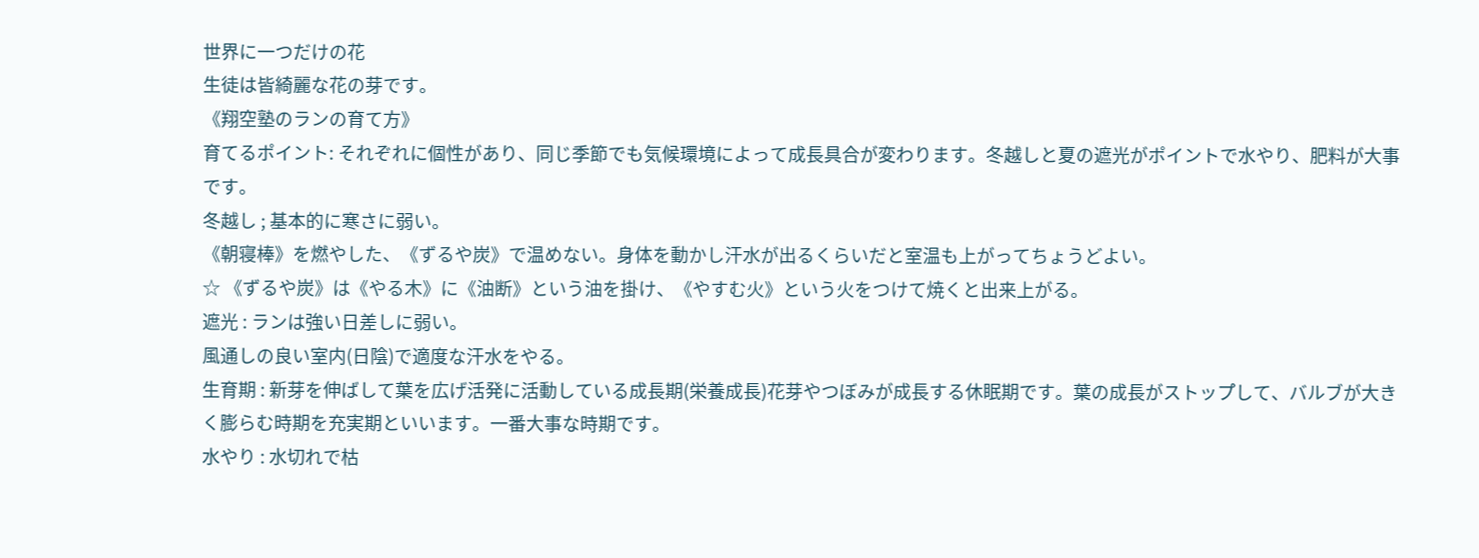世界に一つだけの花
生徒は皆綺麗な花の芽です。
《翔空塾のランの育て方》
育てるポイント: それぞれに個性があり、同じ季節でも気候環境によって成長具合が変わります。冬越しと夏の遮光がポイントで水やり、肥料が大事です。
冬越し ; 基本的に寒さに弱い。
《朝寝棒》を燃やした、《ずるや炭》で温めない。身体を動かし汗水が出るくらいだと室温も上がってちょうどよい。
☆ 《ずるや炭》は《やる木》に《油断》という油を掛け、《やすむ火》という火をつけて焼くと出来上がる。
遮光 : ランは強い日差しに弱い。
風通しの良い室内(日陰)で適度な汗水をやる。
生育期 : 新芽を伸ばして葉を広げ活発に活動している成長期(栄養成長)花芽やつぼみが成長する休眠期です。葉の成長がストップ゚して、バルブが大きく膨らむ時期を充実期といいます。一番大事な時期です。
水やり : 水切れで枯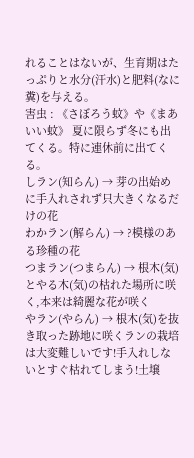れることはないが、生育期はたっぷりと水分(汗水)と肥料(なに糞)を与える。
害虫 : 《さぼろう蚊》や《まあいい蚊》 夏に限らず冬にも出てくる。特に連休前に出てくる。
しラン(知らん) → 芽の出始めに手入れされず只大きくなるだけの花
わかラン(解らん) → ?模様のある珍種の花
つまラン(つまらん) → 根木(気)とやる木(気)の枯れた場所に咲く,本来は綺麗な花が咲く
やラン(やらん) → 根木(気)を抜き取った跡地に咲くランの栽培は大変難しいです!手入れしないとすぐ枯れてしまう!土壌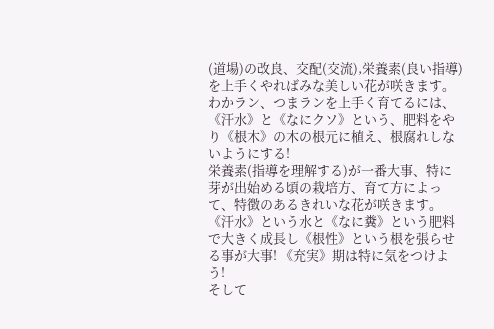(道場)の改良、交配(交流),栄養素(良い指導)を上手くやればみな美しい花が咲きます。
わかラン、つまランを上手く育てるには、《汗水》と《なにクソ》という、肥料をやり《根木》の木の根元に植え、根腐れしないようにする!
栄養素(指導を理解する)が一番大事、特に芽が出始める頃の栽培方、育て方によって、特徴のあるきれいな花が咲きます。
《汗水》という水と《なに糞》という肥料で大きく成長し《根性》という根を張らせる事が大事! 《充実》期は特に気をつけよう!
そして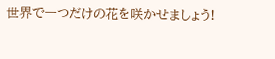世界で一つだけの花を咲かせましょう!